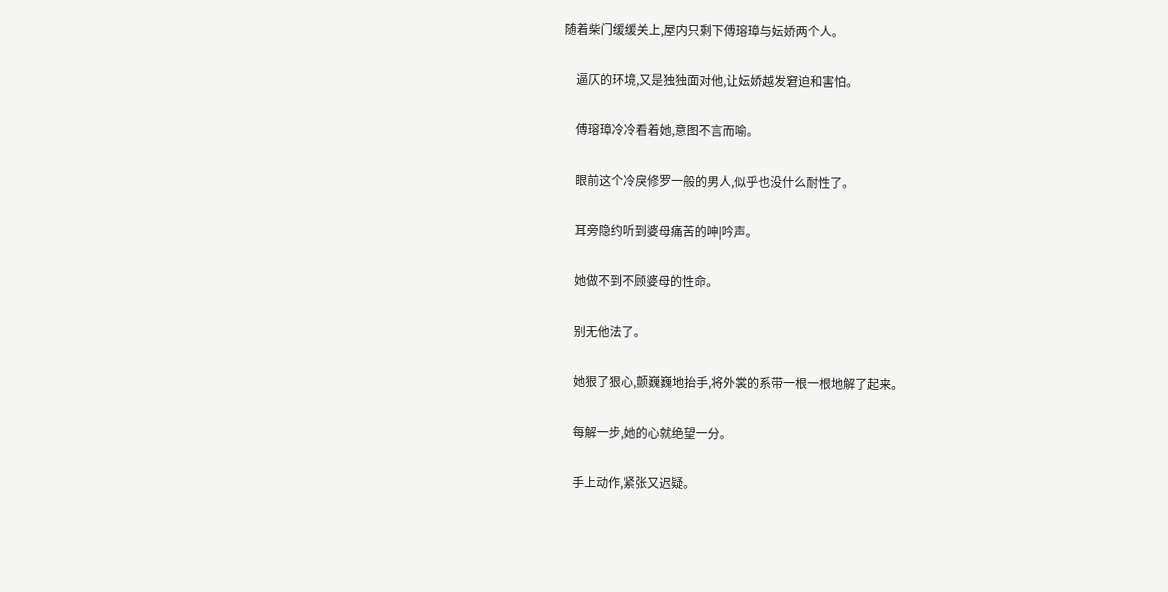随着柴门缓缓关上,屋内只剩下傅瑢璋与妘娇两个人。

    逼仄的环境,又是独独面对他,让妘娇越发窘迫和害怕。

    傅瑢璋冷冷看着她,意图不言而喻。

    眼前这个冷戾修罗一般的男人,似乎也没什么耐性了。

    耳旁隐约听到婆母痛苦的呻|吟声。

    她做不到不顾婆母的性命。

    别无他法了。

    她狠了狠心,颤巍巍地抬手,将外裳的系带一根一根地解了起来。

    每解一步,她的心就绝望一分。

    手上动作,紧张又迟疑。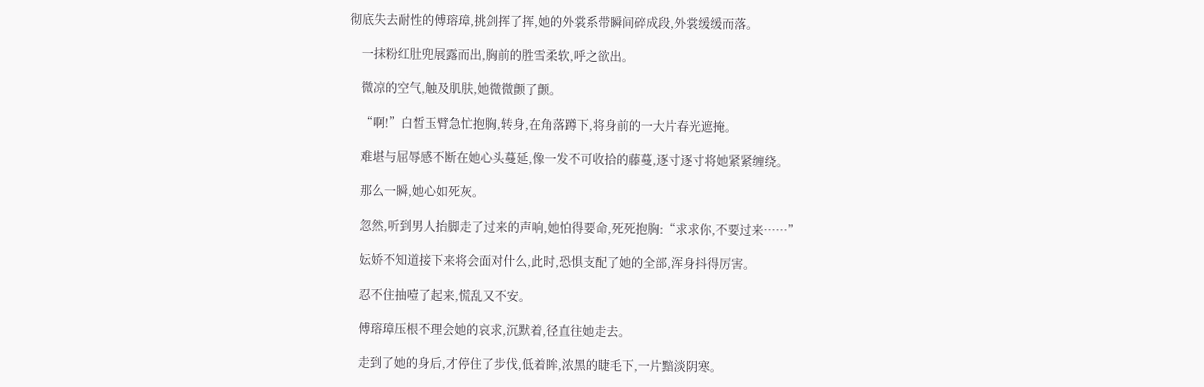彻底失去耐性的傅瑢璋,挑剑挥了挥,她的外裳系带瞬间碎成段,外裳缓缓而落。

    一抹粉红肚兜展露而出,胸前的胜雪柔软,呼之欲出。

    微凉的空气,触及肌肤,她微微颤了颤。

    “啊!”白皙玉臂急忙抱胸,转身,在角落蹲下,将身前的一大片春光遮掩。

    难堪与屈辱感不断在她心头蔓延,像一发不可收拾的藤蔓,逐寸逐寸将她紧紧缠绕。

    那么一瞬,她心如死灰。

    忽然,听到男人抬脚走了过来的声响,她怕得要命,死死抱胸:“求求你,不要过来……”

    妘娇不知道接下来将会面对什么,此时,恐惧支配了她的全部,浑身抖得厉害。

    忍不住抽噎了起来,慌乱又不安。

    傅瑢璋压根不理会她的哀求,沉默着,径直往她走去。

    走到了她的身后,才停住了步伐,低着眸,浓黑的睫毛下,一片黯淡阴寒。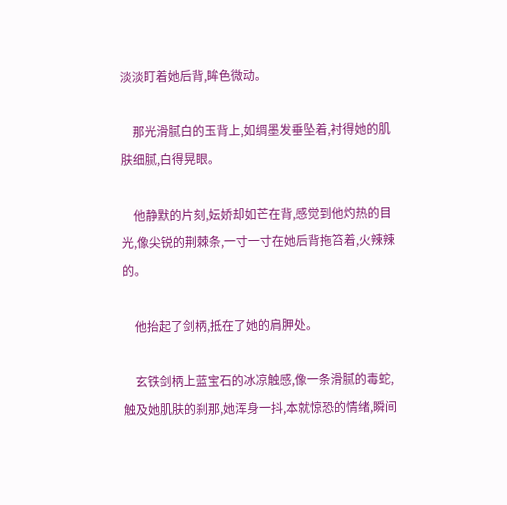淡淡盯着她后背,眸色微动。

    那光滑腻白的玉背上,如绸墨发垂坠着,衬得她的肌肤细腻,白得晃眼。

    他静默的片刻,妘娇却如芒在背,感觉到他灼热的目光,像尖锐的荆棘条,一寸一寸在她后背拖笞着,火辣辣的。

    他抬起了剑柄,抵在了她的肩胛处。

    玄铁剑柄上蓝宝石的冰凉触感,像一条滑腻的毒蛇,触及她肌肤的刹那,她浑身一抖,本就惊恐的情绪,瞬间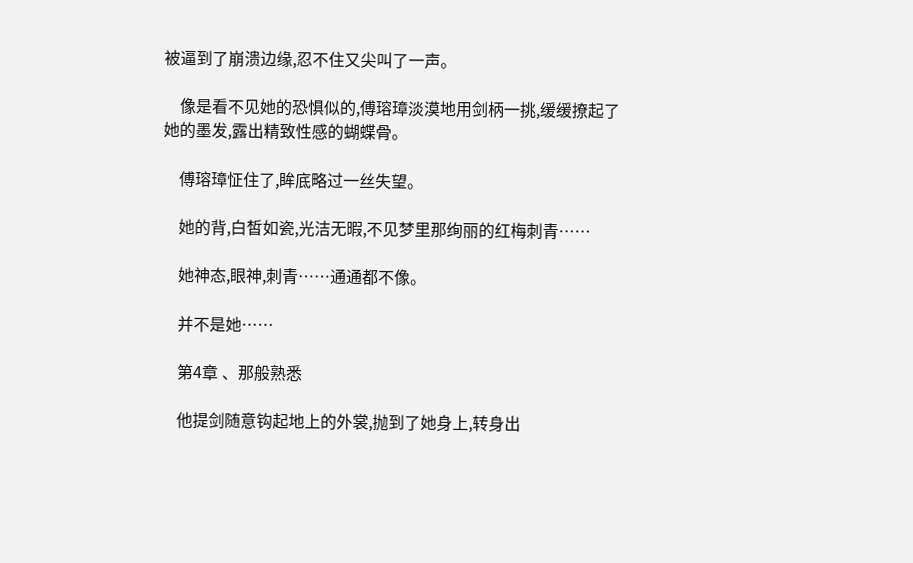被逼到了崩溃边缘,忍不住又尖叫了一声。

    像是看不见她的恐惧似的,傅瑢璋淡漠地用剑柄一挑,缓缓撩起了她的墨发,露出精致性感的蝴蝶骨。

    傅瑢璋怔住了,眸底略过一丝失望。

    她的背,白皙如瓷,光洁无暇,不见梦里那绚丽的红梅刺青……

    她神态,眼神,刺青……通通都不像。

    并不是她……

    第4章 、那般熟悉

    他提剑随意钩起地上的外裳,抛到了她身上,转身出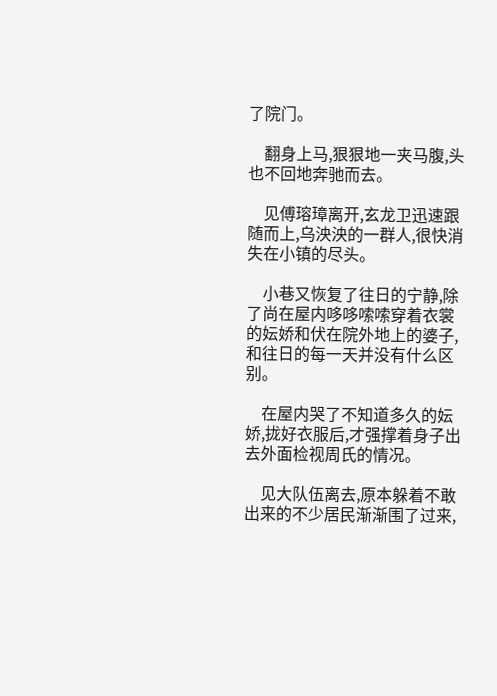了院门。

    翻身上马,狠狠地一夹马腹,头也不回地奔驰而去。

    见傅瑢璋离开,玄龙卫迅速跟随而上,乌泱泱的一群人,很快消失在小镇的尽头。

    小巷又恢复了往日的宁静,除了尚在屋内哆哆嗦嗦穿着衣裳的妘娇和伏在院外地上的婆子,和往日的每一天并没有什么区别。

    在屋内哭了不知道多久的妘娇,拢好衣服后,才强撑着身子出去外面检视周氏的情况。

    见大队伍离去,原本躲着不敢出来的不少居民渐渐围了过来,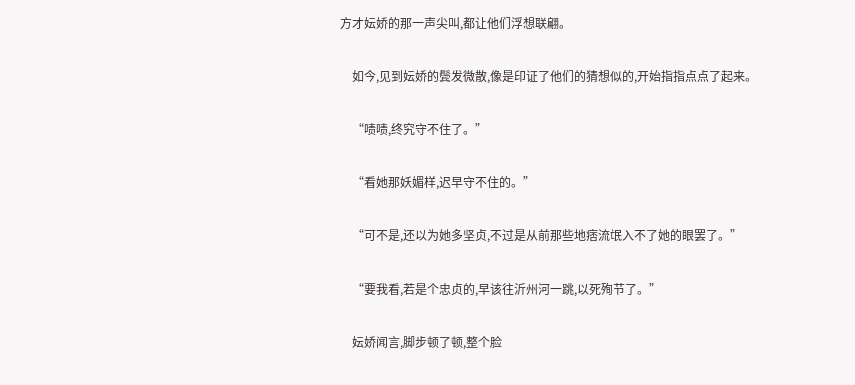方才妘娇的那一声尖叫,都让他们浮想联翩。

    如今,见到妘娇的鬓发微散,像是印证了他们的猜想似的,开始指指点点了起来。

    “啧啧,终究守不住了。”

    “看她那妖媚样,迟早守不住的。”

    “可不是,还以为她多坚贞,不过是从前那些地痞流氓入不了她的眼罢了。”

    “要我看,若是个忠贞的,早该往沂州河一跳,以死殉节了。”

    妘娇闻言,脚步顿了顿,整个脸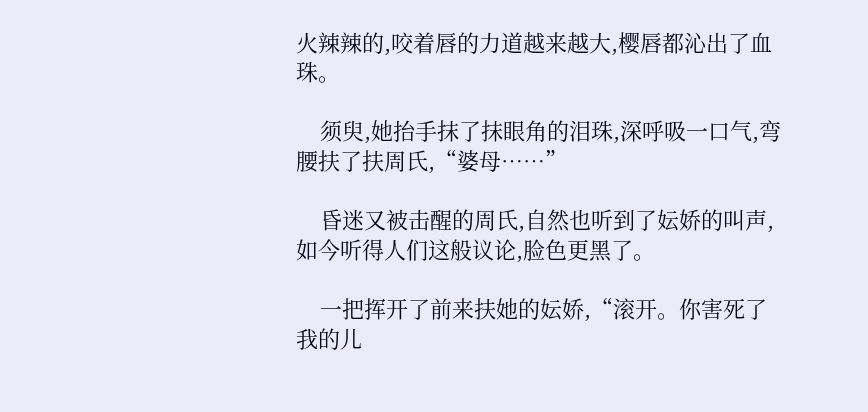火辣辣的,咬着唇的力道越来越大,樱唇都沁出了血珠。

    须臾,她抬手抹了抹眼角的泪珠,深呼吸一口气,弯腰扶了扶周氏,“婆母……”

    昏迷又被击醒的周氏,自然也听到了妘娇的叫声,如今听得人们这般议论,脸色更黑了。

    一把挥开了前来扶她的妘娇,“滚开。你害死了我的儿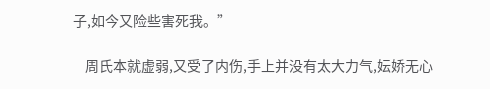子,如今又险些害死我。”

    周氏本就虚弱,又受了内伤,手上并没有太大力气,妘娇无心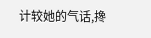计较她的气话,搀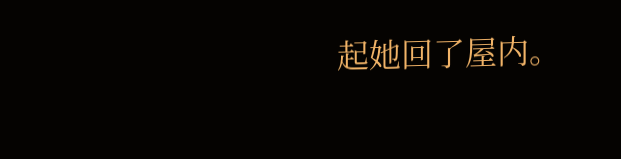起她回了屋内。